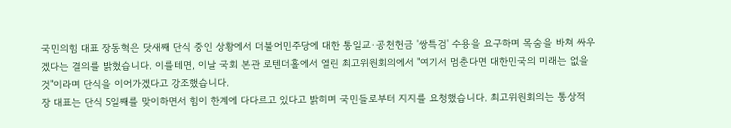국민의힘 대표 장동혁은 닷새째 단식 중인 상황에서 더불어민주당에 대한 통일교·공천헌금 '쌍특검' 수용을 요구하며 목숨을 바쳐 싸우겠다는 결의를 밝혔습니다. 이를테면, 이날 국회 본관 로텐더홀에서 열린 최고위원회의에서 "여기서 멈춘다면 대한민국의 미래는 없을 것"이라며 단식을 이어가겠다고 강조했습니다.
장 대표는 단식 5일째를 맞이하면서 힘이 한계에 다다르고 있다고 밝히며 국민들로부터 지지를 요청했습니다. 최고위원회의는 통상적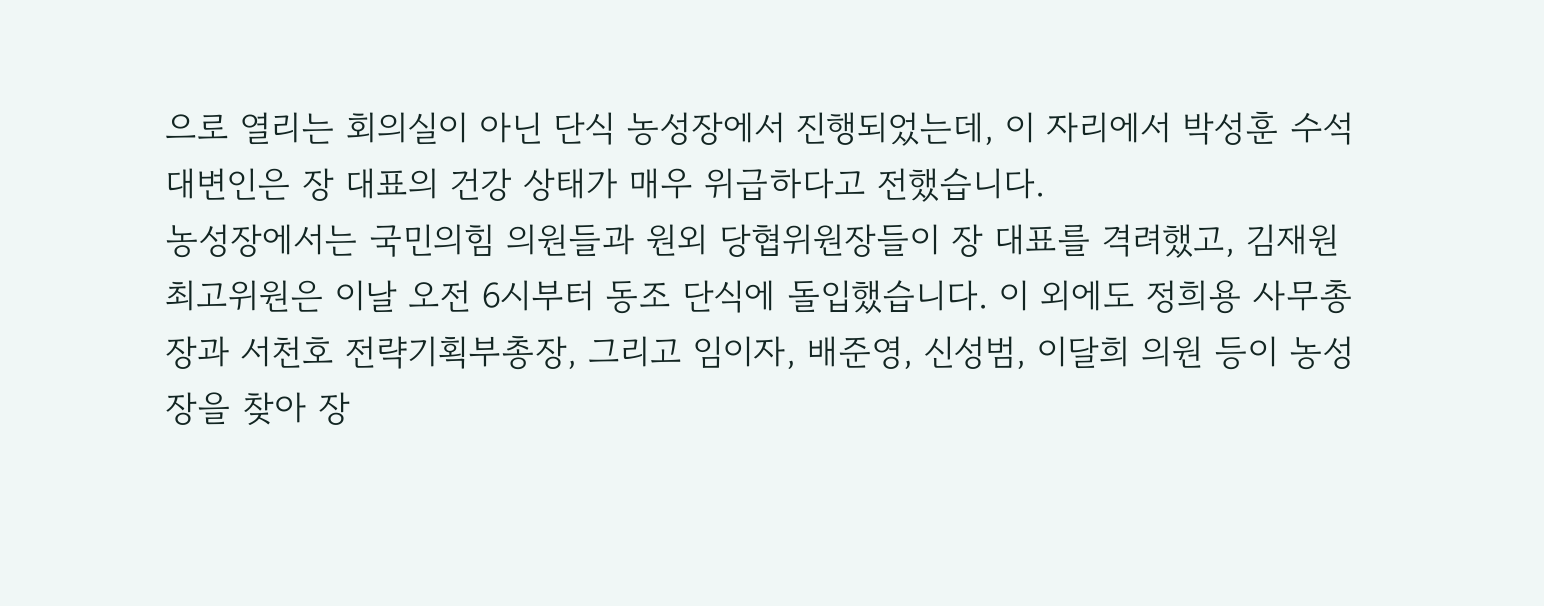으로 열리는 회의실이 아닌 단식 농성장에서 진행되었는데, 이 자리에서 박성훈 수석대변인은 장 대표의 건강 상태가 매우 위급하다고 전했습니다.
농성장에서는 국민의힘 의원들과 원외 당협위원장들이 장 대표를 격려했고, 김재원 최고위원은 이날 오전 6시부터 동조 단식에 돌입했습니다. 이 외에도 정희용 사무총장과 서천호 전략기획부총장, 그리고 임이자, 배준영, 신성범, 이달희 의원 등이 농성장을 찾아 장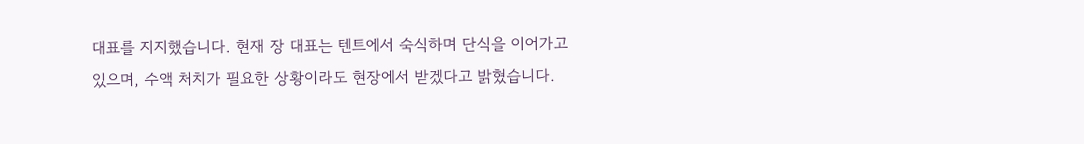대표를 지지했습니다. 현재 장 대표는 텐트에서 숙식하며 단식을 이어가고 있으며, 수액 처치가 필요한 상황이라도 현장에서 받겠다고 밝혔습니다.